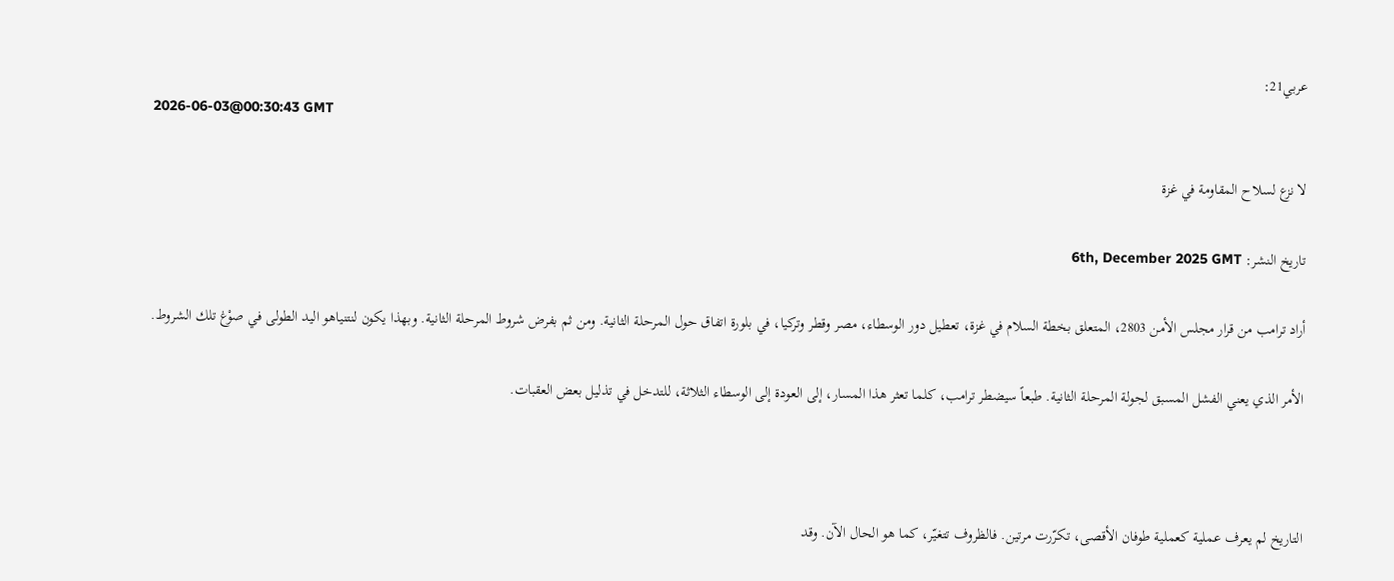عربي21:
2026-06-03@00:30:43 GMT

لا نزع لسلاح المقاومة في غزة

تاريخ النشر: 6th, December 2025 GMT

أراد ترامب من قرار مجلس الأمن 2803، المتعلق بخطة السلام في غزة، تعطيل دور الوسطاء، مصر وقطر وتركيا، في بلورة اتفاق حول المرحلة الثانية. ومن ثم بفرض شروط المرحلة الثانية. وبهذا يكون لنتنياهو اليد الطولى في صوْغ تلك الشروط.

الأمر الذي يعني الفشل المسبق لجولة المرحلة الثانية. طبعاً سيضطر ترامب، كلما تعثر هذا المسار، إلى العودة إلى الوسطاء الثلاثة، للتدخل في تذليل بعض العقبات.



التاريخ لم يعرف عملية كعملية طوفان الأقصى، تكرّرت مرتين. فالظروف تتغيّر، كما هو الحال الآن. وقد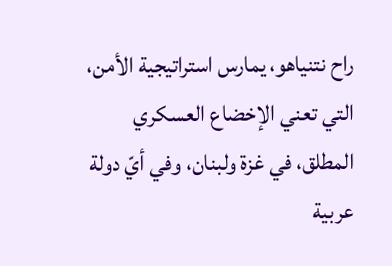راح نتنياهو، يمارس استراتيجية الأمن، التي تعني الإخضاع العسكري المطلق، في غزة ولبنان، وفي أيّ دولة عربية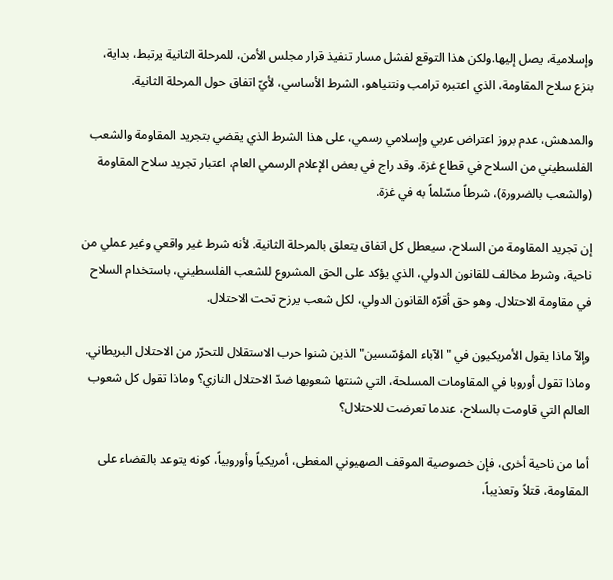وإسلامية، يصل إليها.ولكن هذا التوقع لفشل مسار تنفيذ قرار مجلس الأمن، للمرحلة الثانية يرتبط، بداية، بنزع سلاح المقاومة، الذي اعتبره ترامب ونتنياهو، الشرط الأساسي، لأيّ اتفاق حول المرحلة الثانية.

والمدهش، عدم بروز اعتراض عربي وإسلامي رسمي، على هذا الشرط الذي يقضي بتجريد المقاومة والشعب الفلسطيني من السلاح في قطاع غزة. وقد راج في بعض الإعلام الرسمي العام، اعتبار تجريد سلاح المقاومة (والشعب بالضرورة)، شرطاً مسّلماً به في غزة.

إن تجريد المقاومة من السلاح، سيعطل كل اتفاق يتعلق بالمرحلة الثانية. لأنه شرط غير واقعي وغير عملي من ناحية، وشرط مخالف للقانون الدولي، الذي يؤكد على الحق المشروع للشعب الفلسطيني، باستخدام السلاح في مقاومة الاحتلال. وهو حق أقرّه القانون الدولي، لكل شعب يرزح تحت الاحتلال.

وإلاّ ماذا يقول الأمريكيون في "الآباء المؤسّسين" الذين شنوا حرب الاستقلال للتحرّر من الاحتلال البريطاني. وماذا تقول أوروبا في المقاومات المسلحة، التي شنتها شعوبها ضدّ الاحتلال النازي؟ وماذا تقول كل شعوب العالم التي قاومت بالسلاح، عندما تعرضت للاحتلال؟

أما من ناحية أخرى، فإن خصوصية الموقف الصهيوني المغطى، أمريكياً وأوروبياً، كونه يتوعد بالقضاء على المقاومة، قتلاً وتعذيباً،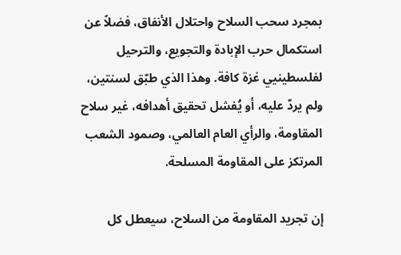بمجرد سحب السلاح واحتلال الأنفاق، فضلاً عن استكمال حرب الإبادة والتجويع، والترحيل لفلسطينيي غزة كافة. وهذا الذي طبّق لسنتين، ولم يردّ عليه، أو يُفشل تحقيق أهدافه، غير سلاح المقاومة، والرأي العام العالمي، وصمود الشعب المرتكز على المقاومة المسلحة.

إن تجريد المقاومة من السلاح، سيعطل كل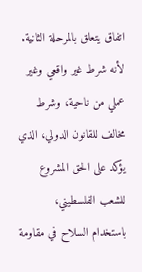اتفاق يتعلق بالمرحلة الثانية. لأنه شرط غير واقعي وغير عملي من ناحية، وشرط مخالف للقانون الدولي، الذي يؤكد على الحق المشروع للشعب الفلسطيني، باستخدام السلاح في مقاومة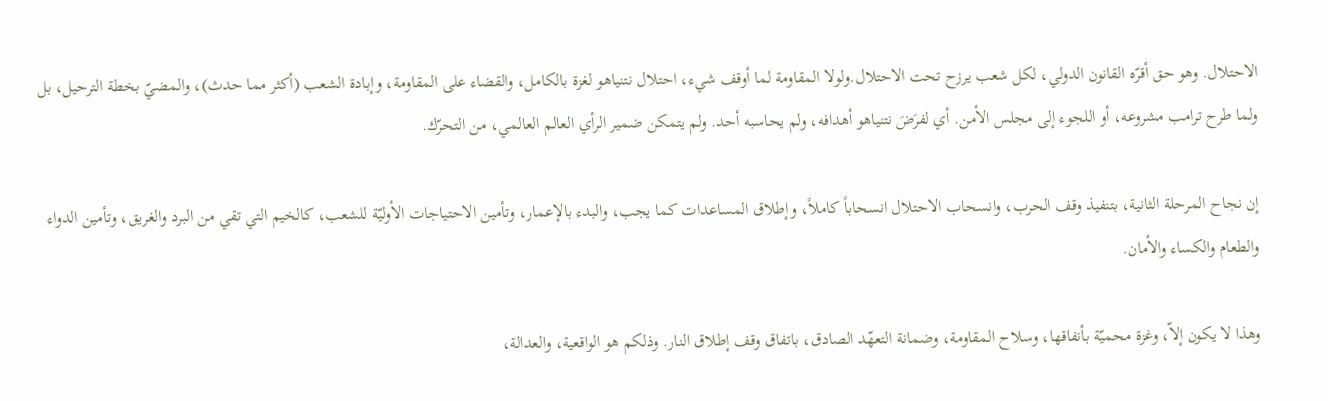الاحتلال. وهو حق أقرّه القانون الدولي، لكل شعب يرزح تحت الاحتلال.ولولا المقاومة لما أوقف شيء، احتلال نتنياهو لغزة بالكامل، والقضاء على المقاومة، وإبادة الشعب (أكثر مما حدث)، والمضيّ بخطة الترحيل، بل ولما طرح ترامب مشروعه، أو اللجوء إلى مجلس الأمن. أي لفرَضَ نتنياهو أهدافه، ولم يحاسبه أحد. ولم يتمكن ضمير الرأي العالم العالمي، من التحرّك.

إن نجاح المرحلة الثانية، بتنفيذ وقف الحرب، وانسحاب الاحتلال انسحاباً كاملاً، وإطلاق المساعدات كما يجب، والبدء بالإعمار، وتأمين الاحتياجات الأوليّة للشعب، كالخيم التي تقي من البرد والغريق، وتأمين الدواء والطعام والكساء والأمان.

وهذا لا يكون إلاّ، وغزة محميّة بأنفاقها، وسلاح المقاومة، وضمانة التعهّد الصادق، باتفاق وقف إطلاق النار. وذلكم هو الواقعية، والعدالة،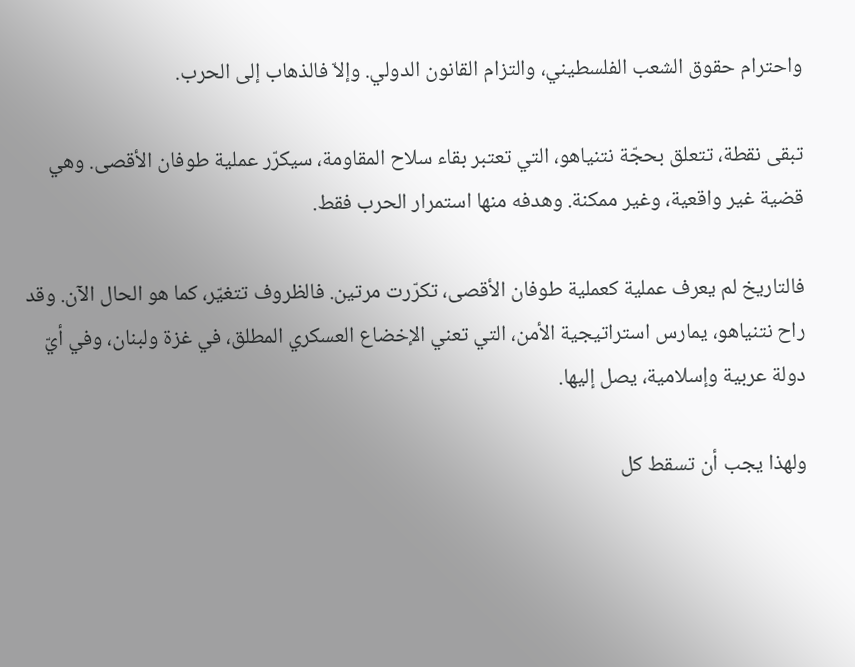واحترام حقوق الشعب الفلسطيني، والتزام القانون الدولي. وإلاّ فالذهاب إلى الحرب.

تبقى نقطة، تتعلق بحجّة نتنياهو، التي تعتبر بقاء سلاح المقاومة، سيكرّر عملية طوفان الأقصى. وهي قضية غير واقعية، وغير ممكنة. وهدفه منها استمرار الحرب فقط.

فالتاريخ لم يعرف عملية كعملية طوفان الأقصى، تكرّرت مرتين. فالظروف تتغيّر، كما هو الحال الآن. وقد راح نتنياهو، يمارس استراتيجية الأمن، التي تعني الإخضاع العسكري المطلق، في غزة ولبنان، وفي أيّ دولة عربية وإسلامية، يصل إليها.

ولهذا يجب أن تسقط كل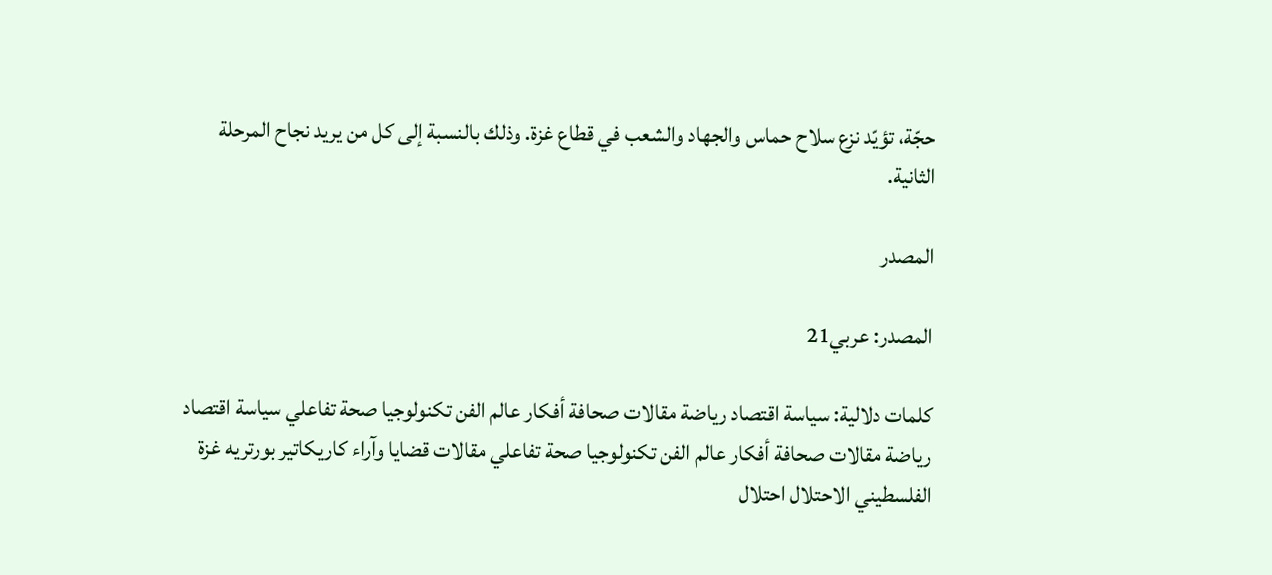حجّة، تؤيّد نزع سلاح حماس والجهاد والشعب في قطاع غزة. وذلك بالنسبة إلى كل من يريد نجاح المرحلة الثانية.

المصدر

المصدر: عربي21

كلمات دلالية: سياسة اقتصاد رياضة مقالات صحافة أفكار عالم الفن تكنولوجيا صحة تفاعلي سياسة اقتصاد رياضة مقالات صحافة أفكار عالم الفن تكنولوجيا صحة تفاعلي مقالات قضايا وآراء كاريكاتير بورتريه غزة الفلسطيني الاحتلال احتلال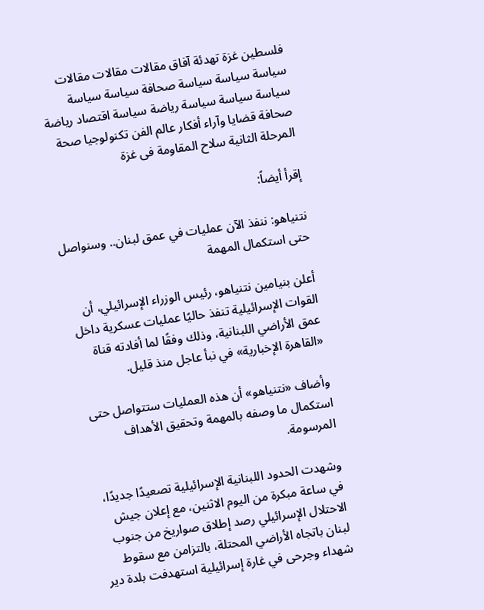فلسطين غزة تهدئة آفاق مقالات مقالات مقالات سياسة سياسة سياسة صحافة سياسة سياسة سياسة سياسة سياسة رياضة سياسة اقتصاد رياضة صحافة قضايا وآراء أفكار عالم الفن تكنولوجيا صحة المرحلة الثانیة سلاح المقاومة فی غزة

إقرأ أيضاً:

نتنياهو: ننفذ الآن عمليات في عمق لبنان.. وسنواصل حتى استكمال المهمة

أعلن بنيامين نتنياهو، رئيس الوزراء الإسرائيلي، أن القوات الإسرائيلية تنفذ حاليًا عمليات عسكرية داخل عمق الأراضي اللبنانية، وذلك وفقًا لما أفادته قناة «القاهرة الإخبارية» في نبأ عاجل منذ قليل.

وأضاف «نتنياهو» أن هذه العمليات ستتواصل حتى استكمال ما وصفه بالمهمة وتحقيق الأهداف المرسومة.

وشهدت الحدود اللبنانية الإسرائيلية تصعيدًا جديدًا، في ساعة مبكرة من اليوم الاثنين، مع إعلان جيش الاحتلال الإسرائيلي رصد إطلاق صواريخ من جنوب لبنان باتجاه الأراضي المحتلة، بالتزامن مع سقوط شهداء وجرحى في غارة إسرائيلية استهدفت بلدة دير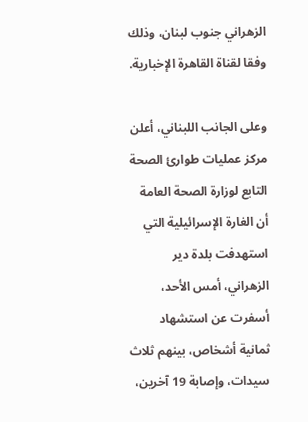الزهراني جنوب لبنان، وذلك وفقا لقناة القاهرة الإخبارية.

وعلى الجانب اللبناني، أعلن مركز عمليات طوارئ الصحة التابع لوزارة الصحة العامة أن الغارة الإسرائيلية التي استهدفت بلدة دير الزهراني، أمس الأحد، أسفرت عن استشهاد ثمانية أشخاص، بينهم ثلاث سيدات، وإصابة 19 آخرين،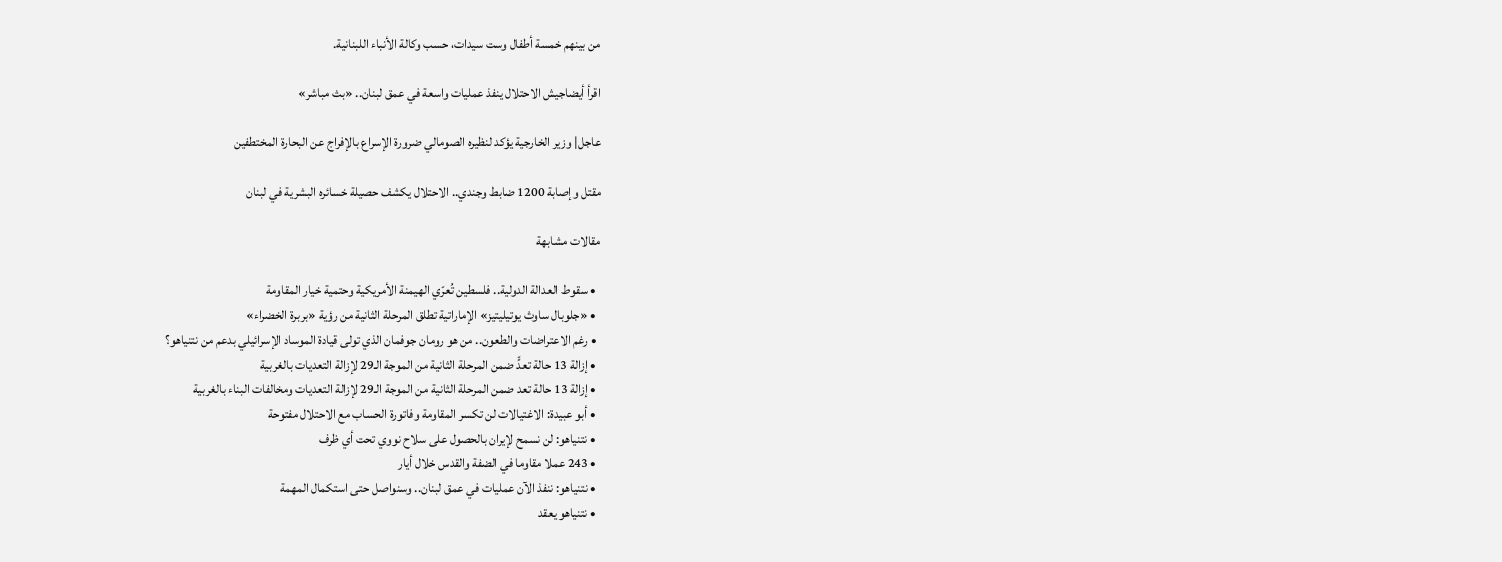من بينهم خمسة أطفال وست سيدات، حسب وكالة الأنباء اللبنانية.

اقرأ أيضاجيش الاحتلال ينفذ عمليات واسعة في عمق لبنان.. «بث مباشر»

عاجل| وزير الخارجية يؤكد لنظيره الصومالي ضرورة الإسراع بالإفراج عن البحارة المختطفين

مقتل وإصابة 1200 ضابط وجندي.. الاحتلال يكشف حصيلة خسائره البشرية في لبنان

مقالات مشابهة

  • سقوط العدالة الدولية.. فلسطين تُعرّي الهيمنة الأمريكية وحتمية خيار المقاومة
  • «جلوبال ساوث يوتيليتيز» الإماراتية تطلق المرحلة الثانية من رؤية «بربرة الخضراء»
  • رغم الاعتراضات والطعون.. من هو رومان جوفمان الذي تولى قيادة الموساد الإسرائيلي بدعم من نتنياهو؟
  • إزالة 13 حالة تعدٍّ ضمن المرحلة الثانية من الموجة الـ29 لإزالة التعديات بالغربية
  • إزالة 13 حالة تعد ضمن المرحلة الثانية من الموجة الـ29 لإزالة التعديات ومخالفات البناء بالغربية
  • أبو عبيدة: الاغتيالات لن تكسر المقاومة وفاتورة الحساب مع الاحتلال مفتوحة
  • نتنياهو: لن نسمح لإيران بالحصول على سلاح نووي تحت أي ظرف
  • 243 عملا مقاوما في الضفة والقدس خلال أيار
  • نتنياهو: ننفذ الآن عمليات في عمق لبنان.. وسنواصل حتى استكمال المهمة
  • نتنياهو يعقد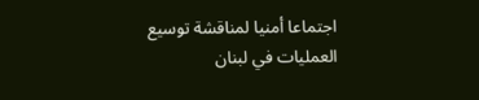اجتماعا أمنيا لمناقشة توسيع العمليات في لبنان